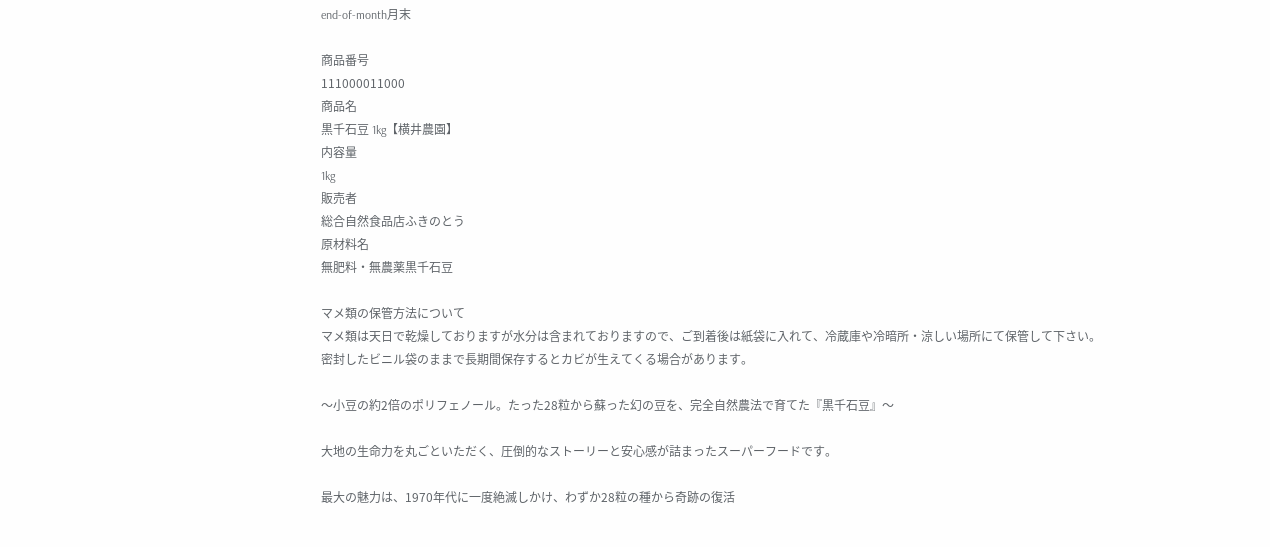end-of-month月末

商品番号
111000011000
商品名
黒千石豆 1kg【横井農園】
内容量
1kg
販売者
総合自然食品店ふきのとう
原材料名
無肥料・無農薬黒千石豆

マメ類の保管方法について
マメ類は天日で乾燥しておりますが水分は含まれておりますので、ご到着後は紙袋に入れて、冷蔵庫や冷暗所・涼しい場所にて保管して下さい。
密封したビニル袋のままで長期間保存するとカビが生えてくる場合があります。

〜小豆の約2倍のポリフェノール。たった28粒から蘇った幻の豆を、完全自然農法で育てた『黒千石豆』〜

大地の生命力を丸ごといただく、圧倒的なストーリーと安心感が詰まったスーパーフードです。

最大の魅力は、1970年代に一度絶滅しかけ、わずか28粒の種から奇跡の復活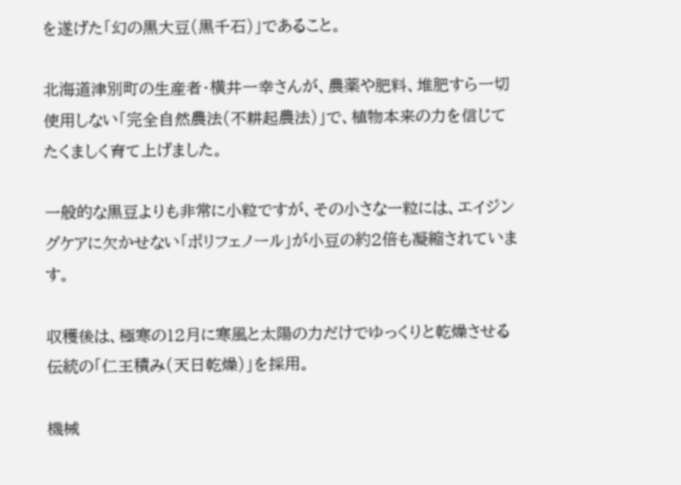を遂げた「幻の黒大豆(黒千石)」であること。

北海道津別町の生産者・横井一幸さんが、農薬や肥料、堆肥すら一切使用しない「完全自然農法(不耕起農法)」で、植物本来の力を信じてたくましく育て上げました。

一般的な黒豆よりも非常に小粒ですが、その小さな一粒には、エイジングケアに欠かせない「ポリフェノール」が小豆の約2倍も凝縮されています。

収穫後は、極寒の12月に寒風と太陽の力だけでゆっくりと乾燥させる伝統の「仁王積み(天日乾燥)」を採用。

機械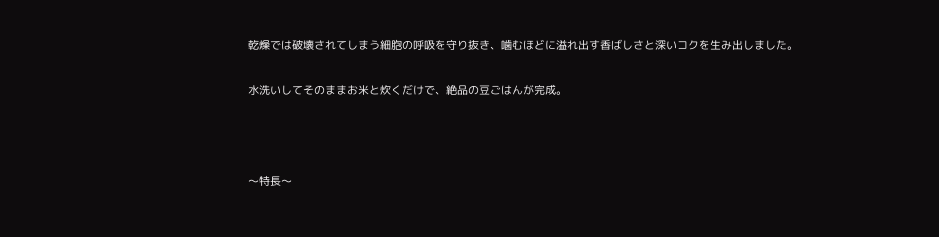乾燥では破壊されてしまう細胞の呼吸を守り抜き、噛むほどに溢れ出す香ばしさと深いコクを生み出しました。

水洗いしてそのままお米と炊くだけで、絶品の豆ごはんが完成。



〜特長〜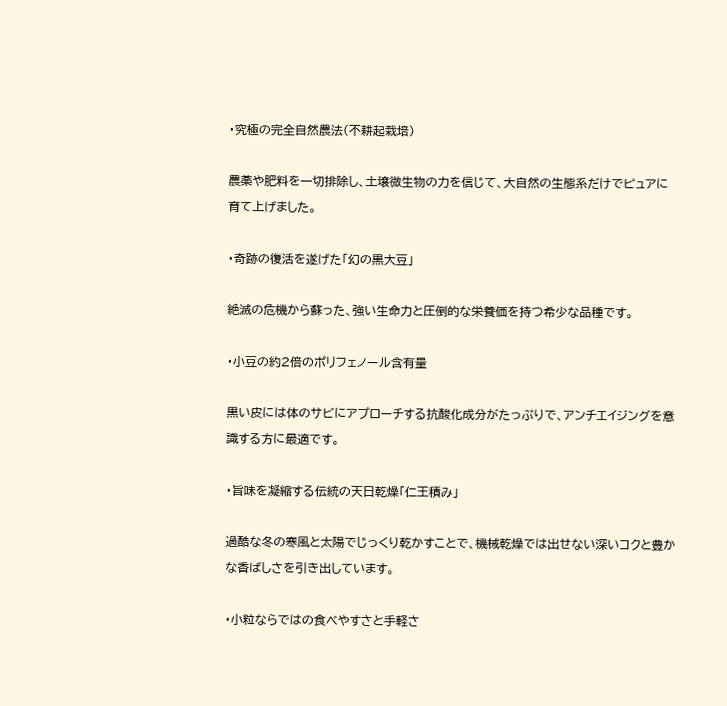・究極の完全自然農法(不耕起栽培)

農薬や肥料を一切排除し、土壌微生物の力を信じて、大自然の生態系だけでピュアに育て上げました。

・奇跡の復活を遂げた「幻の黒大豆」

絶滅の危機から蘇った、強い生命力と圧倒的な栄養価を持つ希少な品種です。

・小豆の約2倍のポリフェノール含有量

黒い皮には体のサビにアプローチする抗酸化成分がたっぷりで、アンチエイジングを意識する方に最適です。

・旨味を凝縮する伝統の天日乾燥「仁王積み」

過酷な冬の寒風と太陽でじっくり乾かすことで、機械乾燥では出せない深いコクと豊かな香ばしさを引き出しています。

・小粒ならではの食べやすさと手軽さ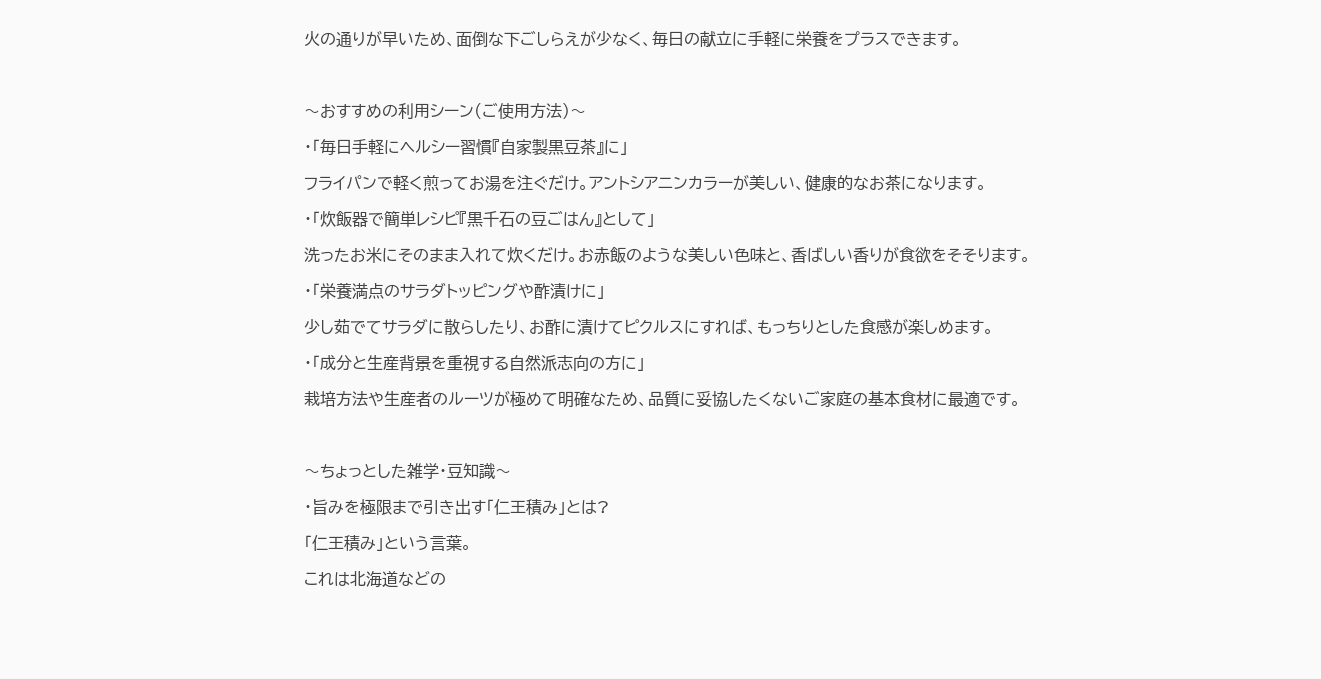火の通りが早いため、面倒な下ごしらえが少なく、毎日の献立に手軽に栄養をプラスできます。



〜おすすめの利用シーン(ご使用方法)〜

・「毎日手軽にヘルシー習慣『自家製黒豆茶』に」

フライパンで軽く煎ってお湯を注ぐだけ。アントシアニンカラーが美しい、健康的なお茶になります。

・「炊飯器で簡単レシピ『黒千石の豆ごはん』として」

洗ったお米にそのまま入れて炊くだけ。お赤飯のような美しい色味と、香ばしい香りが食欲をそそります。

・「栄養満点のサラダトッピングや酢漬けに」

少し茹でてサラダに散らしたり、お酢に漬けてピクルスにすれば、もっちりとした食感が楽しめます。

・「成分と生産背景を重視する自然派志向の方に」

栽培方法や生産者のルーツが極めて明確なため、品質に妥協したくないご家庭の基本食材に最適です。



〜ちょっとした雑学・豆知識〜

・旨みを極限まで引き出す「仁王積み」とは?

「仁王積み」という言葉。

これは北海道などの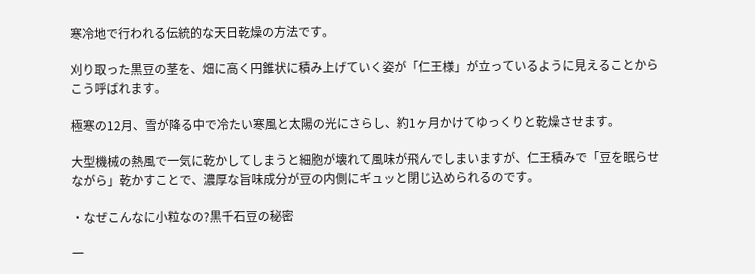寒冷地で行われる伝統的な天日乾燥の方法です。

刈り取った黒豆の茎を、畑に高く円錐状に積み上げていく姿が「仁王様」が立っているように見えることからこう呼ばれます。

極寒の12月、雪が降る中で冷たい寒風と太陽の光にさらし、約1ヶ月かけてゆっくりと乾燥させます。

大型機械の熱風で一気に乾かしてしまうと細胞が壊れて風味が飛んでしまいますが、仁王積みで「豆を眠らせながら」乾かすことで、濃厚な旨味成分が豆の内側にギュッと閉じ込められるのです。

・なぜこんなに小粒なの?黒千石豆の秘密

一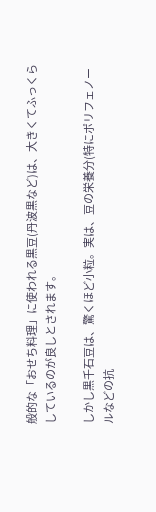般的な「おせち料理」に使われる黒豆(丹波黒など)は、大きくてふっくらしているのが良しとされます。

しかし黒千石豆は、驚くほど小粒。実は、豆の栄養分(特にポリフェノールなどの抗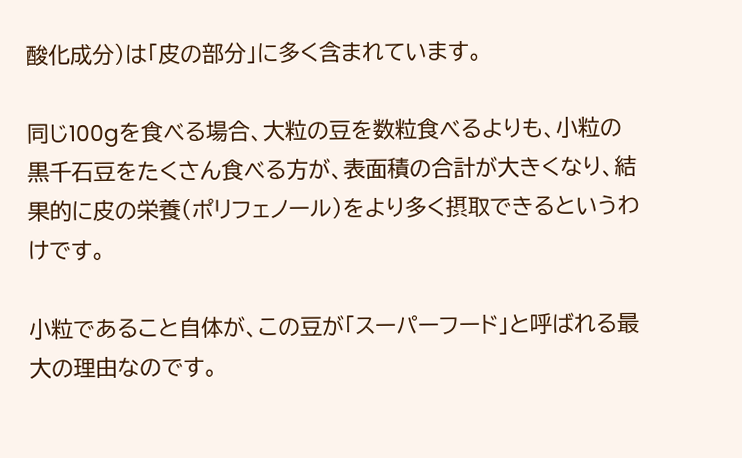酸化成分)は「皮の部分」に多く含まれています。

同じ100gを食べる場合、大粒の豆を数粒食べるよりも、小粒の黒千石豆をたくさん食べる方が、表面積の合計が大きくなり、結果的に皮の栄養(ポリフェノール)をより多く摂取できるというわけです。

小粒であること自体が、この豆が「スーパーフード」と呼ばれる最大の理由なのです。